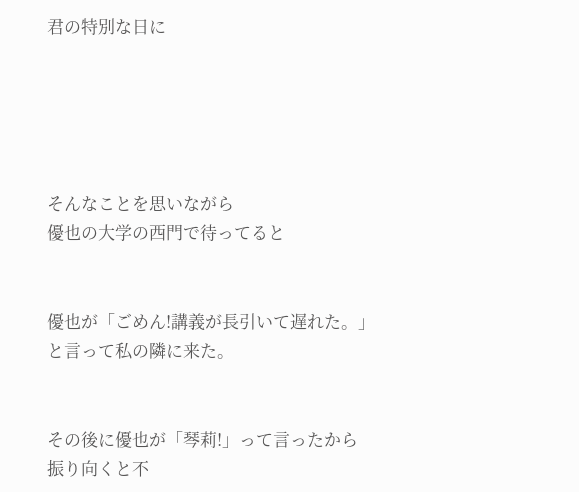君の特別な日に





そんなことを思いながら
優也の大学の西門で待ってると


優也が「ごめん!講義が長引いて遅れた。」
と言って私の隣に来た。


その後に優也が「琴莉!」って言ったから
振り向くと不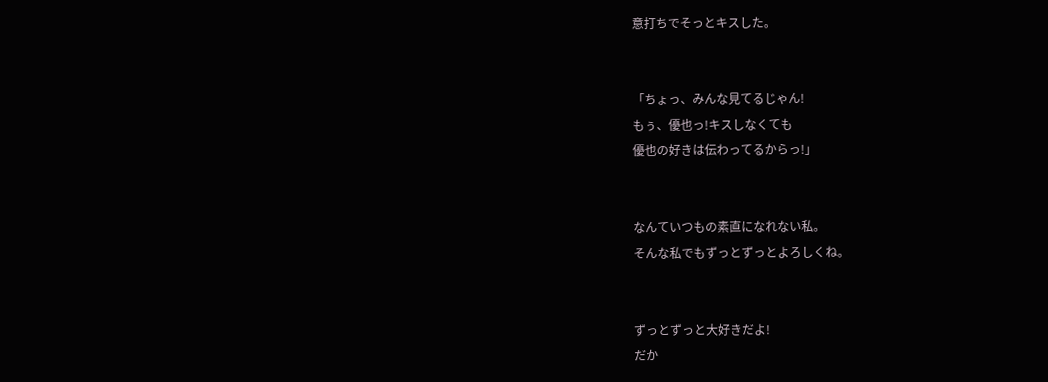意打ちでそっとキスした。


「ちょっ、みんな見てるじゃん!
もぅ、優也っ!キスしなくても
優也の好きは伝わってるからっ!」


なんていつもの素直になれない私。
そんな私でもずっとずっとよろしくね。


ずっとずっと大好きだよ!
だか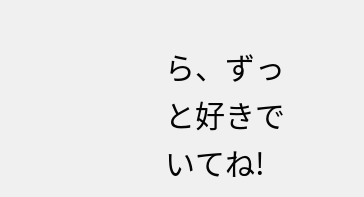ら、ずっと好きでいてね!